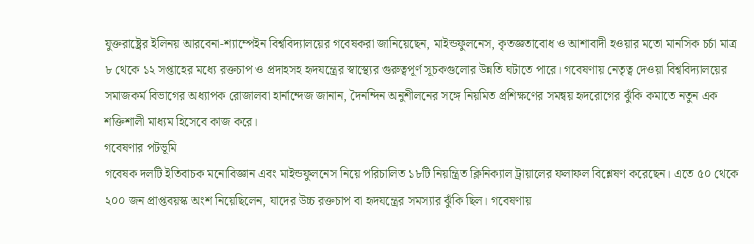যুক্তরাষ্ট্রের ইলিনয় আরবেনা-শ্যাম্পেইন বিশ্ববিদ্যালয়ের গবেষকরা জানিয়েছেন, মাইন্ডফুলনেস, কৃতজ্ঞতাবোধ ও আশাবাদী হওয়ার মতো মানসিক চর্চা মাত্র ৮ থেকে ১২ সপ্তাহের মধ্যে রক্তচাপ ও প্রদাহসহ হৃদযন্ত্রের স্বাস্থ্যের গুরুত্বপূর্ণ সূচকগুলোর উন্নতি ঘটাতে পারে। গবেষণায় নেতৃত্ব দেওয়া বিশ্ববিদ্যালয়ের সমাজকর্ম বিভাগের অধ্যাপক রোজালবা হার্নান্দেজ জানান, দৈনন্দিন অনুশীলনের সঙ্গে নিয়মিত প্রশিক্ষণের সমন্বয় হৃদরোগের ঝুঁকি কমাতে নতুন এক শক্তিশালী মাধ্যম হিসেবে কাজ করে।
গবেষণার পটভূমি
গবেষক দলটি ইতিবাচক মনোবিজ্ঞান এবং মাইন্ডফুলনেস নিয়ে পরিচালিত ১৮টি নিয়ন্ত্রিত ক্লিনিক্যাল ট্রায়ালের ফলাফল বিশ্লেষণ করেছেন। এতে ৫০ থেকে ২০০ জন প্রাপ্তবয়স্ক অংশ নিয়েছিলেন, যাদের উচ্চ রক্তচাপ বা হৃদযন্ত্রের সমস্যার ঝুঁকি ছিল। গবেষণায়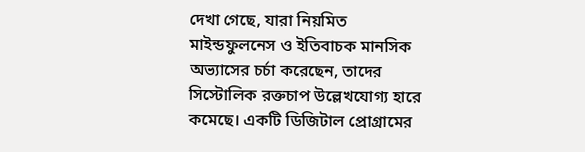দেখা গেছে, যারা নিয়মিত মাইন্ডফুলনেস ও ইতিবাচক মানসিক অভ্যাসের চর্চা করেছেন, তাদের সিস্টোলিক রক্তচাপ উল্লেখযোগ্য হারে কমেছে। একটি ডিজিটাল প্রোগ্রামের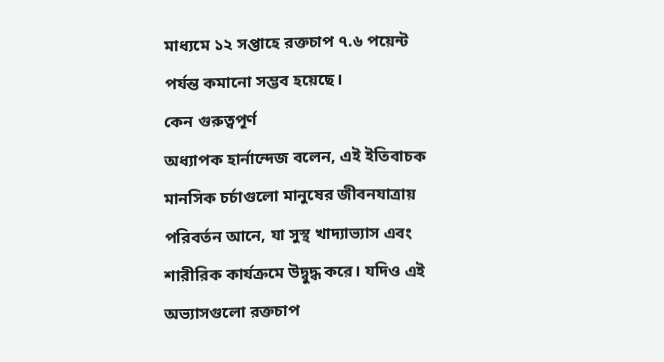মাধ্যমে ১২ সপ্তাহে রক্তচাপ ৭.৬ পয়েন্ট পর্যন্ত কমানো সম্ভব হয়েছে।
কেন গুরুত্বপূর্ণ
অধ্যাপক হার্নান্দেজ বলেন, এই ইতিবাচক মানসিক চর্চাগুলো মানুষের জীবনযাত্রায় পরিবর্তন আনে, যা সুস্থ খাদ্যাভ্যাস এবং শারীরিক কার্যক্রমে উদ্বুদ্ধ করে। যদিও এই অভ্যাসগুলো রক্তচাপ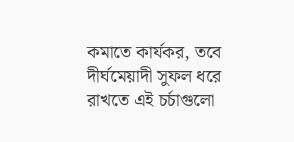কমাতে কার্যকর, তবে দীর্ঘমেয়াদী সুফল ধরে রাখতে এই চর্চাগুলো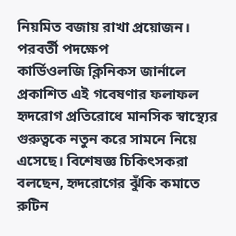নিয়মিত বজায় রাখা প্রয়োজন।
পরবর্তী পদক্ষেপ
কার্ডিওলজি ক্লিনিকস জার্নালে প্রকাশিত এই গবেষণার ফলাফল হৃদরোগ প্রতিরোধে মানসিক স্বাস্থ্যের গুরুত্বকে নতুন করে সামনে নিয়ে এসেছে। বিশেষজ্ঞ চিকিৎসকরা বলছেন, হৃদরোগের ঝুঁকি কমাতে রুটিন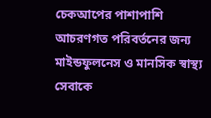চেকআপের পাশাপাশি আচরণগত পরিবর্তনের জন্য মাইন্ডফুলনেস ও মানসিক স্বাস্থ্য সেবাকে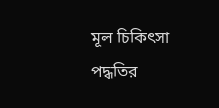মূল চিকিৎসা পদ্ধতির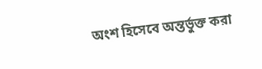অংশ হিসেবে অন্তর্ভুক্ত করা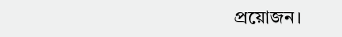প্রয়োজন।